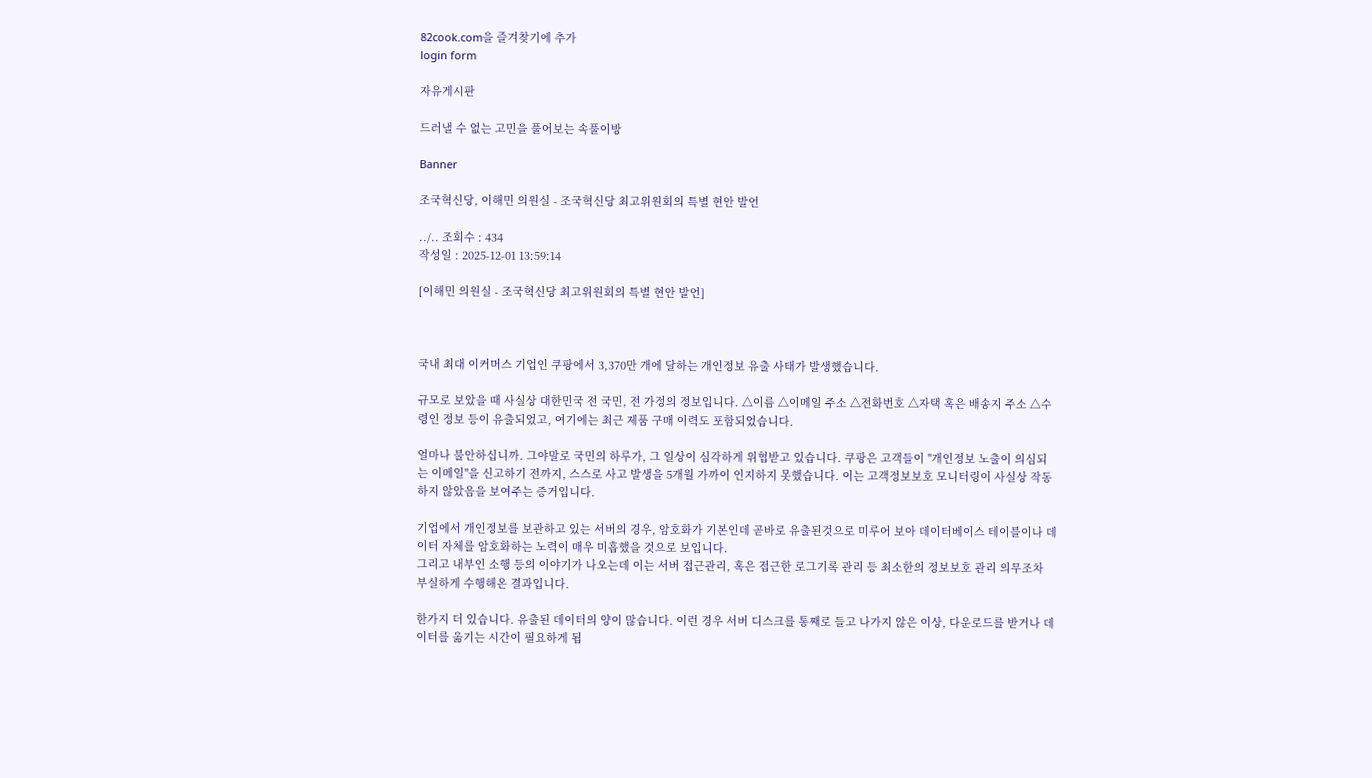82cook.com을 즐겨찾기에 추가
login form

자유게시판

드러낼 수 없는 고민을 풀어보는 속풀이방

Banner

조국혁신당, 이해민 의원실 - 조국혁신당 최고위원회의 특별 현안 발언

../.. 조회수 : 434
작성일 : 2025-12-01 13:59:14

[이해민 의원실 - 조국혁신당 최고위원회의 특별 현안 발언]



국내 최대 이커머스 기업인 쿠팡에서 3,370만 개에 달하는 개인정보 유출 사태가 발생했습니다.

규모로 보았을 때 사실상 대한민국 전 국민, 전 가정의 정보입니다. △이름 △이메일 주소 △전화번호 △자택 혹은 배송지 주소 △수령인 정보 등이 유출되었고, 여기에는 최근 제품 구매 이력도 포함되었습니다.

얼마나 불안하십니까. 그야말로 국민의 하루가, 그 일상이 심각하게 위협받고 있습니다. 쿠팡은 고객들이 "개인정보 노출이 의심되는 이메일"을 신고하기 전까지, 스스로 사고 발생을 5개월 가까이 인지하지 못했습니다. 이는 고객정보보호 모니터링이 사실상 작동하지 않았음을 보여주는 증거입니다.

기업에서 개인정보를 보관하고 있는 서버의 경우, 암호화가 기본인데 곧바로 유출된것으로 미루어 보아 데이터베이스 테이블이나 데이터 자체를 암호화하는 노력이 매우 미흡했을 것으로 보입니다.
그리고 내부인 소행 등의 이야기가 나오는데 이는 서버 접근관리, 혹은 접근한 로그기록 관리 등 최소한의 정보보호 관리 의무조차 부실하게 수행해온 결과입니다.

한가지 더 있습니다. 유출된 데이터의 양이 많습니다. 이런 경우 서버 디스크를 통째로 들고 나가지 않은 이상, 다운로드를 받거나 데이터를 옮기는 시간이 필요하게 됩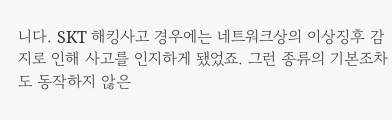니다. SKT 해킹사고 경우에는 네트워크상의 이상징후 감지로 인해 사고를 인지하게 됐었죠. 그런 종류의 기본조차도 동작하지 않은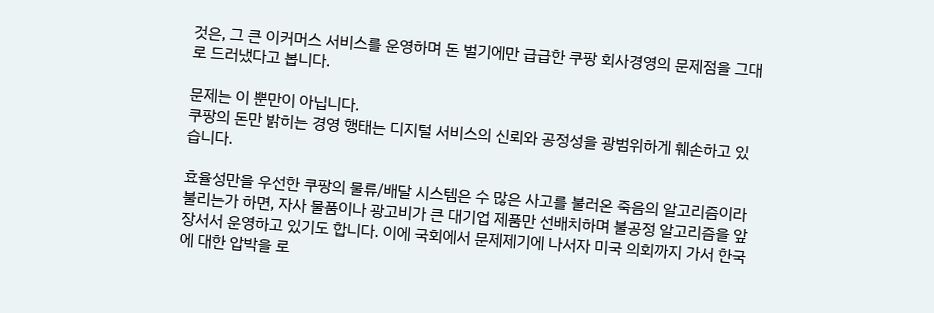것은, 그 큰 이커머스 서비스를 운영하며 돈 벌기에만 급급한 쿠팡 회사경영의 문제점을 그대로 드러냈다고 봅니다.

문제는 이 뿐만이 아닙니다.
쿠팡의 돈만 밝히는 경영 행태는 디지털 서비스의 신뢰와 공정성을 광범위하게 훼손하고 있습니다.

효율성만을 우선한 쿠팡의 물류/배달 시스템은 수 많은 사고를 불러온 죽음의 알고리즘이라 불리는가 하면, 자사 물품이나 광고비가 큰 대기업 제품만 선배치하며 불공정 알고리즘을 앞장서서 운영하고 있기도 합니다. 이에 국회에서 문제제기에 나서자 미국 의회까지 가서 한국에 대한 압박을 로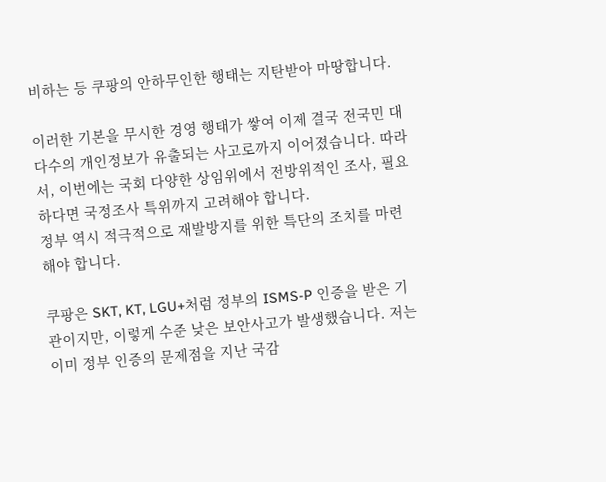비하는 등 쿠팡의 안하무인한 행태는 지탄받아 마땅합니다.

이러한 기본을 무시한 경영 행태가 쌓여 이제 결국 전국민 대다수의 개인정보가 유출되는 사고로까지 이어졌습니다. 따라서, 이번에는 국회 다양한 상임위에서 전방위적인 조사, 필요하다면 국정조사 특위까지 고려해야 합니다.
정부 역시 적극적으로 재발방지를 위한 특단의 조치를 마련해야 합니다.

쿠팡은 SKT, KT, LGU+처럼 정부의 ISMS-P 인증을 받은 기관이지만, 이렇게 수준 낮은 보안사고가 발생했습니다. 저는 이미 정부 인증의 문제점을 지난 국감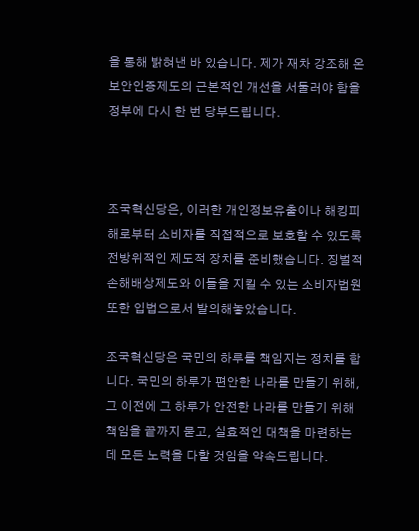을 통해 밝혀낸 바 있습니다. 제가 재차 강조해 온 보안인증제도의 근본적인 개선을 서둘러야 함을 정부에 다시 한 번 당부드립니다.



조국혁신당은, 이러한 개인정보유출이나 해킹피해로부터 소비자를 직접적으로 보호할 수 있도록 전방위적인 제도적 장치를 준비했습니다. 징벌적손해배상제도와 이들을 지킬 수 있는 소비자법원 또한 입법으로서 발의해놓았습니다.

조국혁신당은 국민의 하루를 책임지는 정치를 합니다. 국민의 하루가 편안한 나라를 만들기 위해, 그 이전에 그 하루가 안전한 나라를 만들기 위해 책임을 끝까지 묻고, 실효적인 대책을 마련하는 데 모든 노력을 다할 것임을 약속드립니다.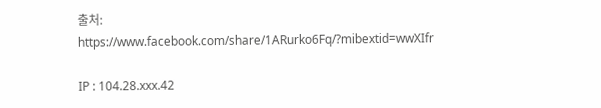출처: https://www.facebook.com/share/1ARurko6Fq/?mibextid=wwXIfr

IP : 104.28.xxx.42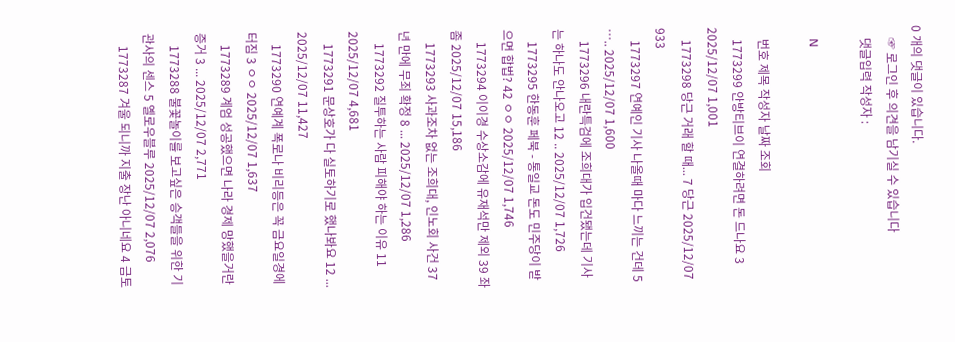0 개의 댓글이 있습니다.
    ☞ 로그인 후 의견을 남기실 수 있습니다
    댓글입력 작성자 :

    N

    번호 제목 작성자 날짜 조회
    1773299 안방티브이 연결하려면 돈 드나요 3 2025/12/07 1,001
    1773298 당근 거래 할 때... 7 당근 2025/12/07 933
    1773297 연예인 기사 나올때 마다 느끼는 건데 5 ….. 2025/12/07 1,600
    1773296 내란특검에 조희대가 입건됐는데 기사는 하나도 안나오고 12 .. 2025/12/07 1,726
    1773295 한동훈 페북 - 통일교 돈도 민주당이 받으면 합법? 42 ㅇㅇ 2025/12/07 1,746
    1773294 이이경 수상소감에 유재석만 제외 39 좌좀 2025/12/07 15,186
    1773293 사과조차 없는 조희대, 인노회 사건 37년 만에 무죄 확정 8 ... 2025/12/07 1,286
    1773292 질투하는 사람 피해야 하는 이유 11 2025/12/07 4,681
    1773291 문상호가 다 실토하기로 했나봐요 12 ... 2025/12/07 11,427
    1773290 연예계 폭로나 비리등은 꼭 금요일경에 터짐 3 ㅇㅇ 2025/12/07 1,637
    1773289 계엄 성공했으면 나라 경제 망했을거란 증거 3 ... 2025/12/07 2,771
    1773288 불꽃놀이를 보고싶은 승객들을 위한 기관사의 센스 5 옐로우블루 2025/12/07 2,076
    1773287 겨울 되니까 지출 장난 아니네요 4 금토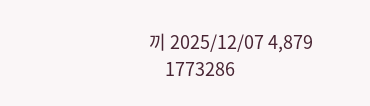끼 2025/12/07 4,879
    1773286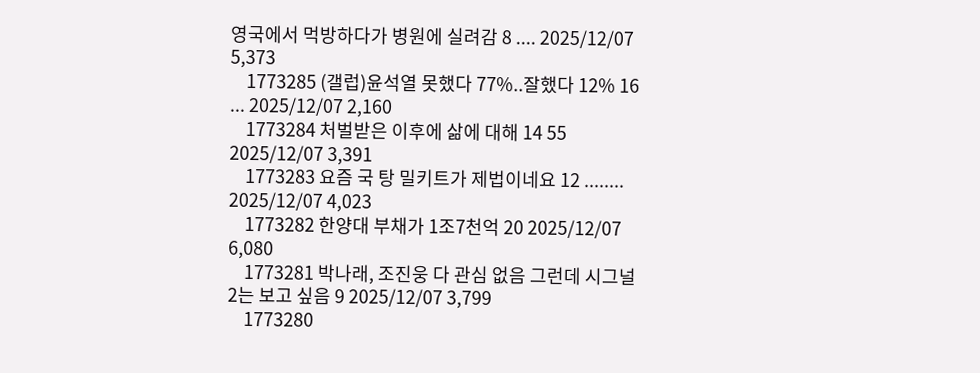영국에서 먹방하다가 병원에 실려감 8 .... 2025/12/07 5,373
    1773285 (갤럽)윤석열 못했다 77%..잘했다 12% 16 ... 2025/12/07 2,160
    1773284 처벌받은 이후에 삶에 대해 14 55 2025/12/07 3,391
    1773283 요즘 국 탕 밀키트가 제법이네요 12 ........ 2025/12/07 4,023
    1773282 한양대 부채가 1조7천억 20 2025/12/07 6,080
    1773281 박나래, 조진웅 다 관심 없음 그런데 시그널 2는 보고 싶음 9 2025/12/07 3,799
    1773280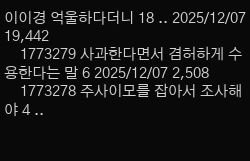이이경 억울하다더니 18 .. 2025/12/07 19,442
    1773279 사과한다면서 겸허하게 수용한다는 말 6 2025/12/07 2,508
    1773278 주사이모를 잡아서 조사해야 4 ..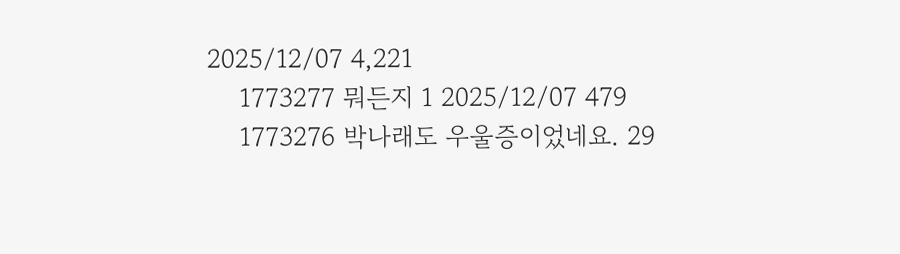2025/12/07 4,221
    1773277 뭐든지 1 2025/12/07 479
    1773276 박나래도 우울증이었네요. 29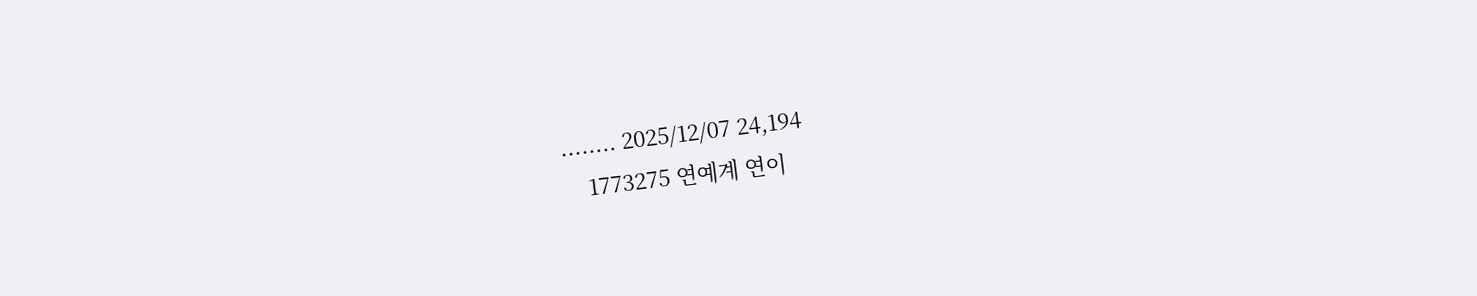........ 2025/12/07 24,194
    1773275 연예계 연이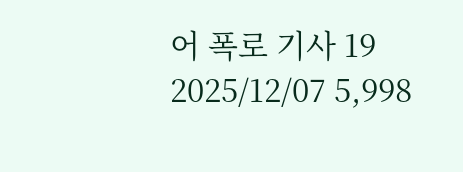어 폭로 기사 19 2025/12/07 5,998